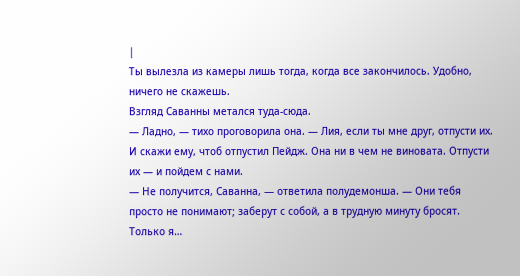|
Ты вылезла из камеры лишь тогда, когда все закончилось. Удобно, ничего не скажешь.
Взгляд Саванны метался туда-сюда.
— Ладно, — тихо проговорила она. — Лия, если ты мне друг, отпусти их. И скажи ему, чтоб отпустил Пейдж. Она ни в чем не виновата. Отпусти их — и пойдем с нами.
— Не получится, Саванна, — ответила полудемонша. — Они тебя просто не понимают; заберут с собой, а в трудную минуту бросят. Только я…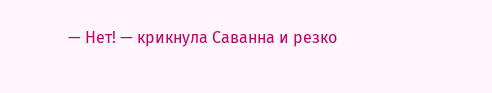— Нет! — крикнула Саванна и резко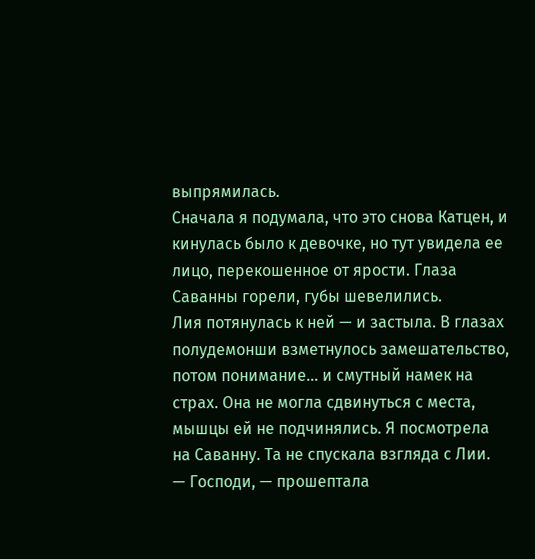выпрямилась.
Сначала я подумала, что это снова Катцен, и кинулась было к девочке, но тут увидела ее лицо, перекошенное от ярости. Глаза Саванны горели, губы шевелились.
Лия потянулась к ней — и застыла. В глазах полудемонши взметнулось замешательство, потом понимание… и смутный намек на страх. Она не могла сдвинуться с места, мышцы ей не подчинялись. Я посмотрела на Саванну. Та не спускала взгляда с Лии.
— Господи, — прошептала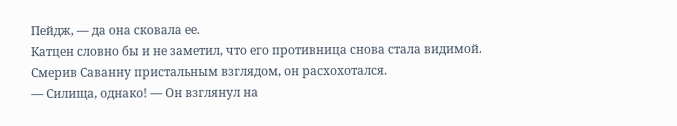Пейдж, — да она сковала ее.
Катцен словно бы и не заметил, что его противница снова стала видимой. Смерив Саванну пристальным взглядом, он расхохотался.
— Силища, однако! — Он взглянул на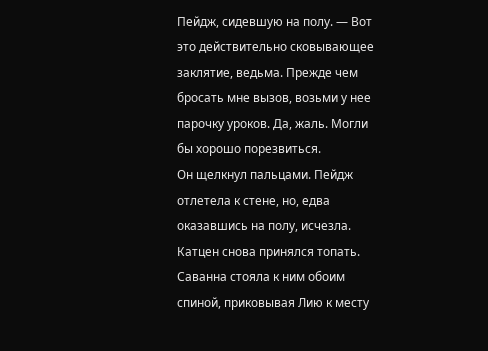Пейдж, сидевшую на полу. — Вот это действительно сковывающее заклятие, ведьма. Прежде чем бросать мне вызов, возьми у нее парочку уроков. Да, жаль. Могли бы хорошо порезвиться.
Он щелкнул пальцами. Пейдж отлетела к стене, но, едва оказавшись на полу, исчезла. Катцен снова принялся топать. Саванна стояла к ним обоим спиной, приковывая Лию к месту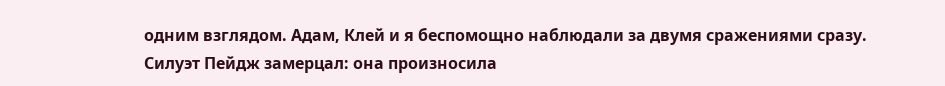одним взглядом. Адам, Клей и я беспомощно наблюдали за двумя сражениями сразу.
Силуэт Пейдж замерцал: она произносила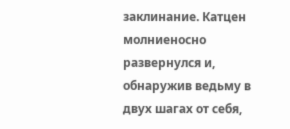заклинание. Катцен молниеносно развернулся и, обнаружив ведьму в двух шагах от себя,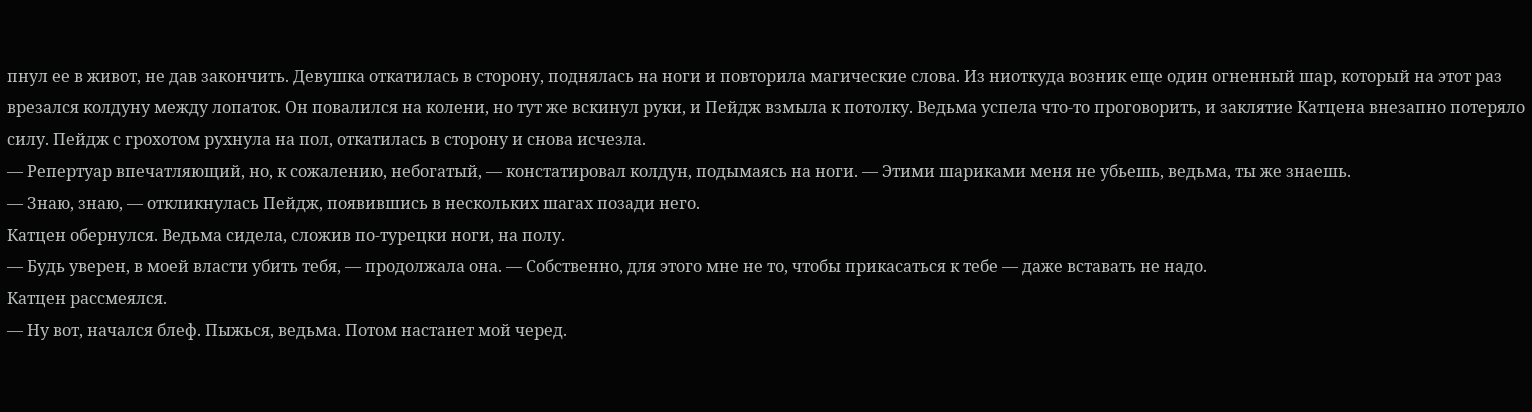пнул ее в живот, не дав закончить. Девушка откатилась в сторону, поднялась на ноги и повторила магические слова. Из ниоткуда возник еще один огненный шар, который на этот раз врезался колдуну между лопаток. Он повалился на колени, но тут же вскинул руки, и Пейдж взмыла к потолку. Ведьма успела что-то проговорить, и заклятие Катцена внезапно потеряло силу. Пейдж с грохотом рухнула на пол, откатилась в сторону и снова исчезла.
— Репертуар впечатляющий, но, к сожалению, небогатый, — констатировал колдун, подымаясь на ноги. — Этими шариками меня не убьешь, ведьма, ты же знаешь.
— Знаю, знаю, — откликнулась Пейдж, появившись в нескольких шагах позади него.
Катцен обернулся. Ведьма сидела, сложив по-турецки ноги, на полу.
— Будь уверен, в моей власти убить тебя, — продолжала она. — Собственно, для этого мне не то, чтобы прикасаться к тебе — даже вставать не надо.
Катцен рассмеялся.
— Ну вот, начался блеф. Пыжься, ведьма. Потом настанет мой черед.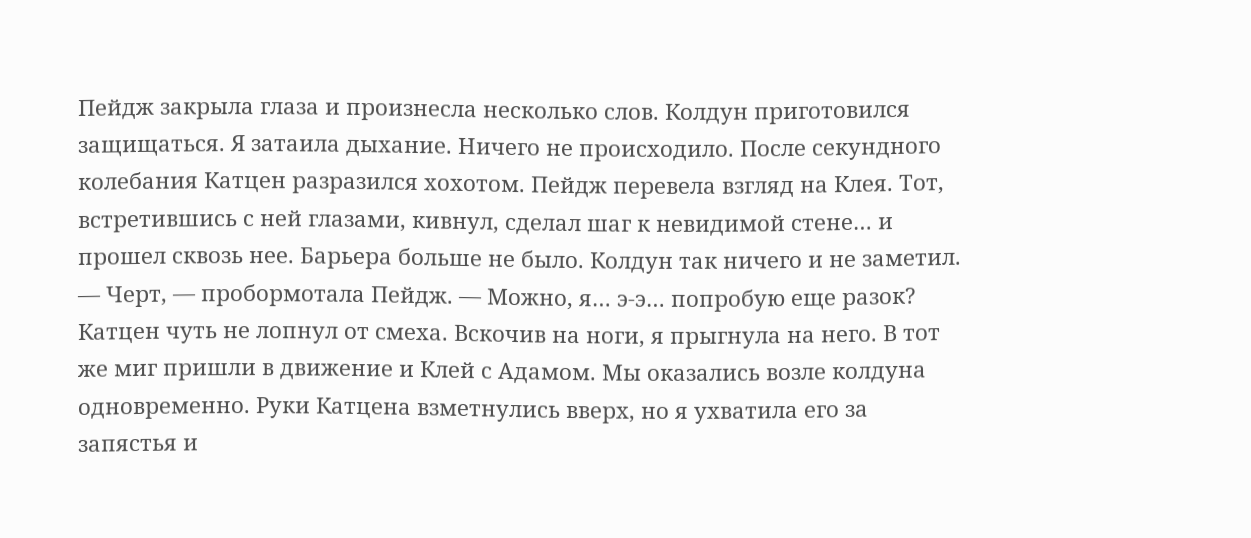Пейдж закрыла глаза и произнесла несколько слов. Колдун приготовился защищаться. Я затаила дыхание. Ничего не происходило. После секундного колебания Катцен разразился хохотом. Пейдж перевела взгляд на Клея. Тот, встретившись с ней глазами, кивнул, сделал шаг к невидимой стене… и прошел сквозь нее. Барьера больше не было. Колдун так ничего и не заметил.
— Черт, — пробормотала Пейдж. — Можно, я… э-э… попробую еще разок?
Катцен чуть не лопнул от смеха. Вскочив на ноги, я прыгнула на него. В тот же миг пришли в движение и Клей с Адамом. Мы оказались возле колдуна одновременно. Руки Катцена взметнулись вверх, но я ухватила его за запястья и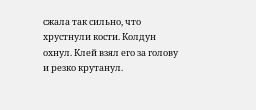сжала так сильно, что хрустнули кости. Колдун охнул. Клей взял его за голову и резко крутанул.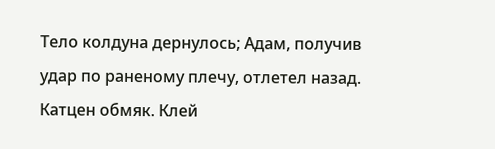Тело колдуна дернулось; Адам, получив удар по раненому плечу, отлетел назад. Катцен обмяк. Клей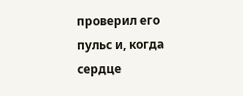проверил его пульс и, когда сердце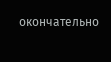окончательно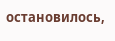остановилось,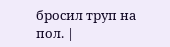бросил труп на пол. |